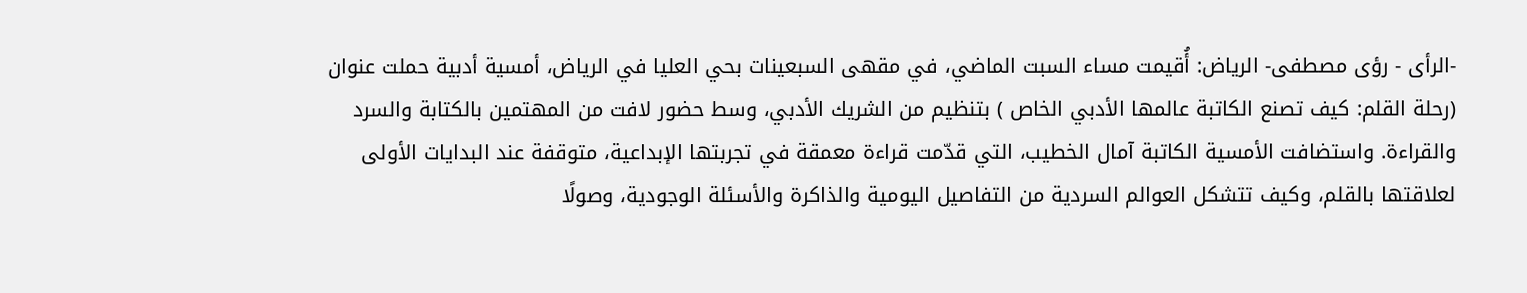-الرأى - رؤى مصطفى- الرياض: أُقيمت مساء السبت الماضي، في مقهى السبعينات بحي العليا في الرياض، أمسية أدبية حملت عنوان (رحلة القلم: كيف تصنع الكاتبة عالمها الأدبي الخاص ) بتنظيم من الشريك الأدبي، وسط حضور لافت من المهتمين بالكتابة والسرد والقراءة. واستضافت الأمسية الكاتبة آمال الخطيب، التي قدّمت قراءة معمقة في تجربتها الإبداعية، متوقفة عند البدايات الأولى لعلاقتها بالقلم، وكيف تتشكل العوالم السردية من التفاصيل اليومية والذاكرة والأسئلة الوجودية، وصولًا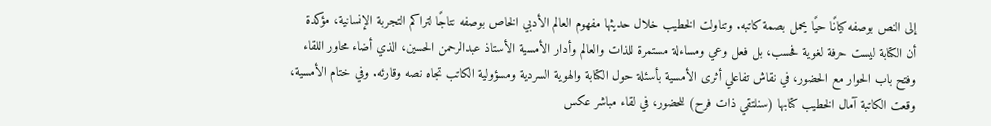إلى النص بوصفه كيانًا حيًا يحمل بصمة كاتبه. وتناولت الخطيب خلال حديثها مفهوم العالم الأدبي الخاص بوصفه نتاجًا لتراكم التجربة الإنسانية، مؤكدة أن الكتابة ليست حرفة لغوية فحسب، بل فعل وعي ومساءلة مستمرة للذات والعالم وأدار الأمسية الأستاذ عبدالرحمن الحسين، الذي أضاء محاور اللقاء وفتح باب الحوار مع الحضور، في نقاش تفاعلي أثرى الأمسية بأسئلة حول الكتابة والهوية السردية ومسؤولية الكاتب تجاه نصه وقارئه. وفي ختام الأمسية، وقعت الكاتبة آمال الخطيب كتابها (سنلتقي ذات فرح) للحضور، في لقاء مباشر عكس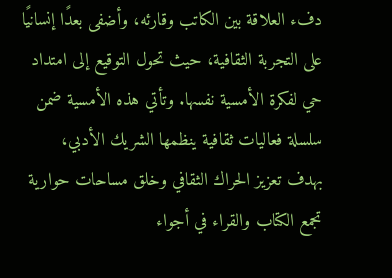دفء العلاقة بين الكاتب وقارئه، وأضفى بعدًا إنسانيًا على التجربة الثقافية، حيث تحول التوقيع إلى امتداد حي لفكرة الأمسية نفسها. وتأتي هذه الأمسية ضمن سلسلة فعاليات ثقافية ينظمها الشريك الأدبي، بهدف تعزيز الحراك الثقافي وخلق مساحات حوارية تجمع الكتاب والقراء في أجواء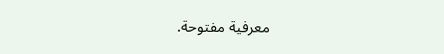معرفية مفتوحة.